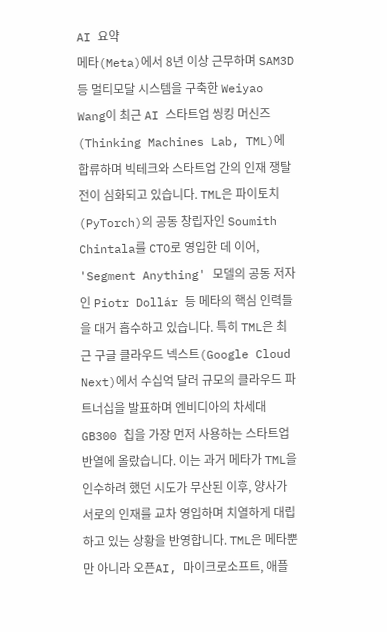AI 요약
메타(Meta)에서 8년 이상 근무하며 SAM3D 등 멀티모달 시스템을 구축한 Weiyao Wang이 최근 AI 스타트업 씽킹 머신즈(Thinking Machines Lab, TML)에 합류하며 빅테크와 스타트업 간의 인재 쟁탈전이 심화되고 있습니다. TML은 파이토치(PyTorch)의 공동 창립자인 Soumith Chintala를 CTO로 영입한 데 이어, 'Segment Anything' 모델의 공동 저자인 Piotr Dollár 등 메타의 핵심 인력들을 대거 흡수하고 있습니다. 특히 TML은 최근 구글 클라우드 넥스트(Google Cloud Next)에서 수십억 달러 규모의 클라우드 파트너십을 발표하며 엔비디아의 차세대 GB300 칩을 가장 먼저 사용하는 스타트업 반열에 올랐습니다. 이는 과거 메타가 TML을 인수하려 했던 시도가 무산된 이후, 양사가 서로의 인재를 교차 영입하며 치열하게 대립하고 있는 상황을 반영합니다. TML은 메타뿐만 아니라 오픈AI, 마이크로소프트, 애플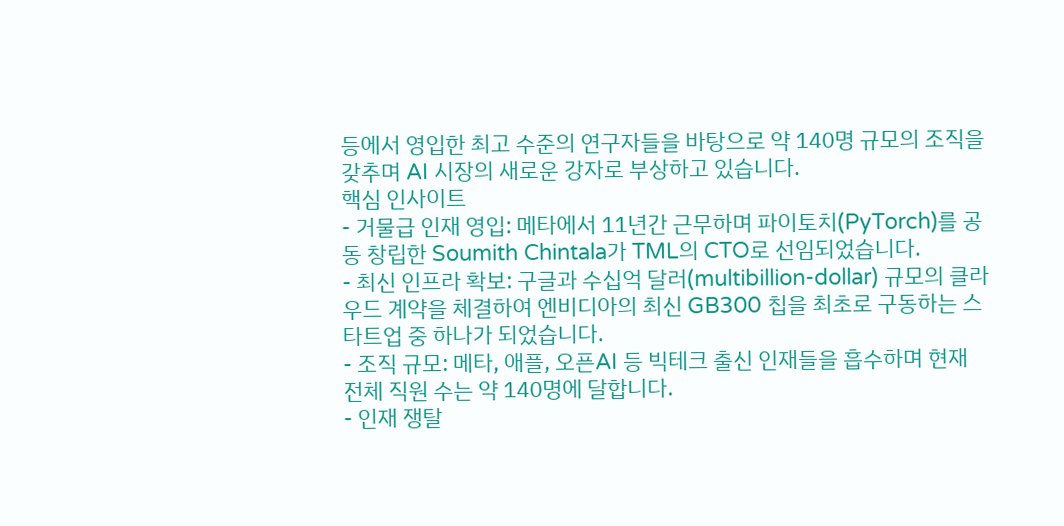등에서 영입한 최고 수준의 연구자들을 바탕으로 약 140명 규모의 조직을 갖추며 AI 시장의 새로운 강자로 부상하고 있습니다.
핵심 인사이트
- 거물급 인재 영입: 메타에서 11년간 근무하며 파이토치(PyTorch)를 공동 창립한 Soumith Chintala가 TML의 CTO로 선임되었습니다.
- 최신 인프라 확보: 구글과 수십억 달러(multibillion-dollar) 규모의 클라우드 계약을 체결하여 엔비디아의 최신 GB300 칩을 최초로 구동하는 스타트업 중 하나가 되었습니다.
- 조직 규모: 메타, 애플, 오픈AI 등 빅테크 출신 인재들을 흡수하며 현재 전체 직원 수는 약 140명에 달합니다.
- 인재 쟁탈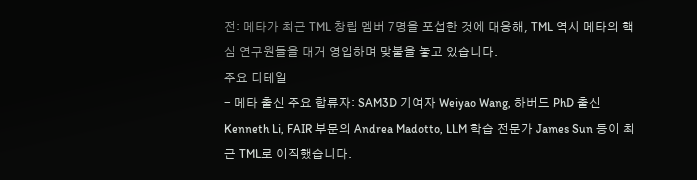전: 메타가 최근 TML 창립 멤버 7명을 포섭한 것에 대응해, TML 역시 메타의 핵심 연구원들을 대거 영입하며 맞불을 놓고 있습니다.
주요 디테일
- 메타 출신 주요 합류자: SAM3D 기여자 Weiyao Wang, 하버드 PhD 출신 Kenneth Li, FAIR 부문의 Andrea Madotto, LLM 학습 전문가 James Sun 등이 최근 TML로 이직했습니다.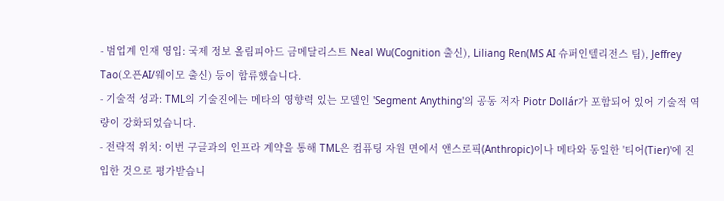- 범업계 인재 영입: 국제 정보 올림피아드 금메달리스트 Neal Wu(Cognition 출신), Liliang Ren(MS AI 슈퍼인텔리전스 팀), Jeffrey Tao(오픈AI/웨이모 출신) 등이 합류했습니다.
- 기술적 성과: TML의 기술진에는 메타의 영향력 있는 모델인 'Segment Anything'의 공동 저자 Piotr Dollár가 포함되어 있어 기술적 역량이 강화되었습니다.
- 전략적 위치: 이번 구글과의 인프라 계약을 통해 TML은 컴퓨팅 자원 면에서 앤스로픽(Anthropic)이나 메타와 동일한 '티어(Tier)'에 진입한 것으로 평가받습니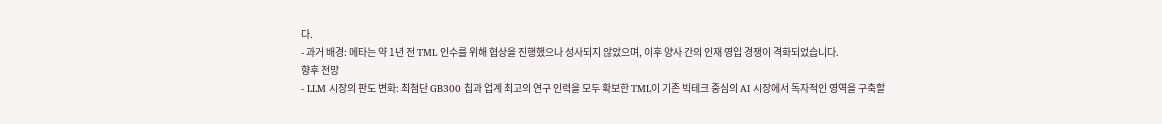다.
- 과거 배경: 메타는 약 1년 전 TML 인수를 위해 협상을 진행했으나 성사되지 않았으며, 이후 양사 간의 인재 영입 경쟁이 격화되었습니다.
향후 전망
- LLM 시장의 판도 변화: 최첨단 GB300 칩과 업계 최고의 연구 인력을 모두 확보한 TML이 기존 빅테크 중심의 AI 시장에서 독자적인 영역을 구축할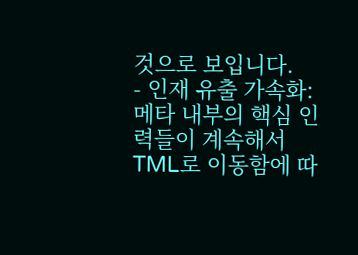것으로 보입니다.
- 인재 유출 가속화: 메타 내부의 핵심 인력들이 계속해서 TML로 이동함에 따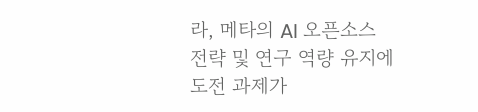라, 메타의 AI 오픈소스 전략 및 연구 역량 유지에 도전 과제가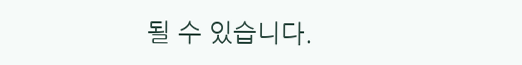될 수 있습니다.